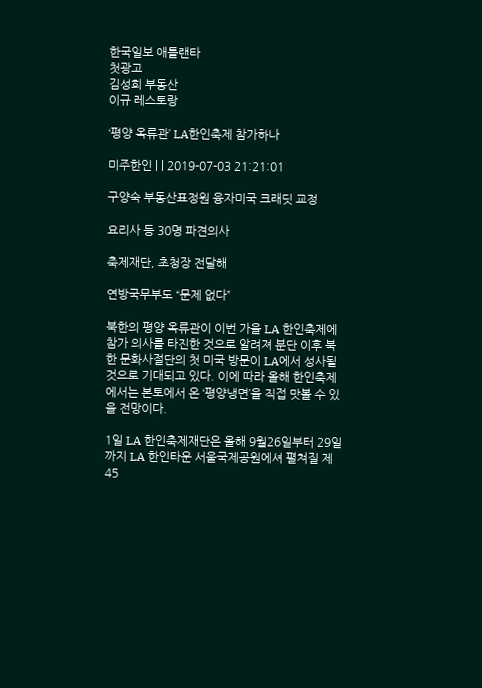한국일보 애틀랜타
첫광고
김성희 부동산
이규 레스토랑

‘평양 옥류관’ LA한인축제 참가하나

미주한인 | | 2019-07-03 21:21:01

구양숙 부동산표정원 융자미국 크래딧 교정

요리사 등 30명 파견의사

축제재단, 초청장 전달해

연방국무부도 “문제 없다”

북한의 평양 옥류관이 이번 가을 LA 한인축제에 참가 의사를 타진한 것으로 알려져 분단 이후 북한 문화사절단의 첫 미국 방문이 LA에서 성사될 것으로 기대되고 있다. 이에 따라 올해 한인축제에서는 본토에서 온 ‘평양냉면’을 직접 맛볼 수 있을 전망이다.

1일 LA 한인축제재단은 올해 9월26일부터 29일까지 LA 한인타운 서울국제공원에셔 펼쳐질 제45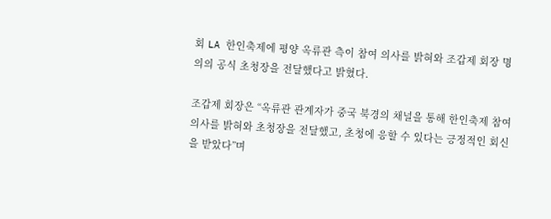회 LA 한인축제에 평양 옥류관 측이 참여 의사를 밝혀와 조갑제 회장 명의의 공식 초청장을 전달했다고 밝혔다.

조갑제 회장은 “옥류관 관계자가 중국 북경의 채널을 통해 한인축제 참여 의사를 밝혀와 초청장을 전달했고, 초청에 응할 수 있다는 긍정적인 회신을 받았다”며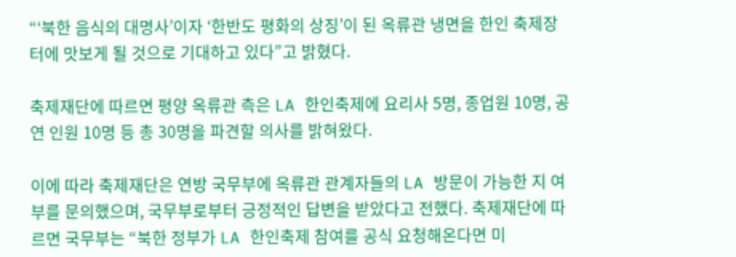“‘북한 음식의 대명사’이자 ‘한반도 평화의 상징’이 된 옥류관 냉면을 한인 축제장터에 맛보게 될 것으로 기대하고 있다”고 밝혔다.

축제재단에 따르면 평양 옥류관 측은 LA 한인축제에 요리사 5명, 종업원 10명, 공연 인원 10명 등 총 30명을 파견할 의사를 밝혀왔다.

이에 따라 축제재단은 연방 국무부에 옥류관 관계자들의 LA 방문이 가능한 지 여부를 문의했으며, 국무부로부터 긍정적인 답변을 받았다고 전했다. 축제재단에 따르면 국무부는 “북한 정부가 LA 한인축제 참여를 공식 요청해온다면 미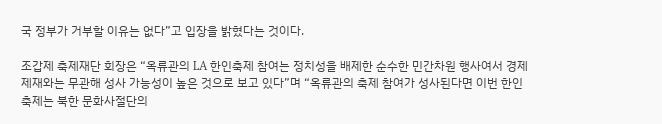국 정부가 거부할 이유는 없다”고 입장을 밝혔다는 것이다.

조갑제 축제재단 회장은 “옥류관의 LA 한인축제 참여는 정치성을 배제한 순수한 민간차원 행사여서 경제제재와는 무관해 성사 가능성이 높은 것으로 보고 있다”며 “옥류관의 축제 참여가 성사된다면 이번 한인축제는 북한 문화사절단의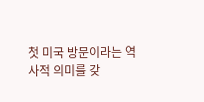첫 미국 방문이라는 역사적 의미를 갖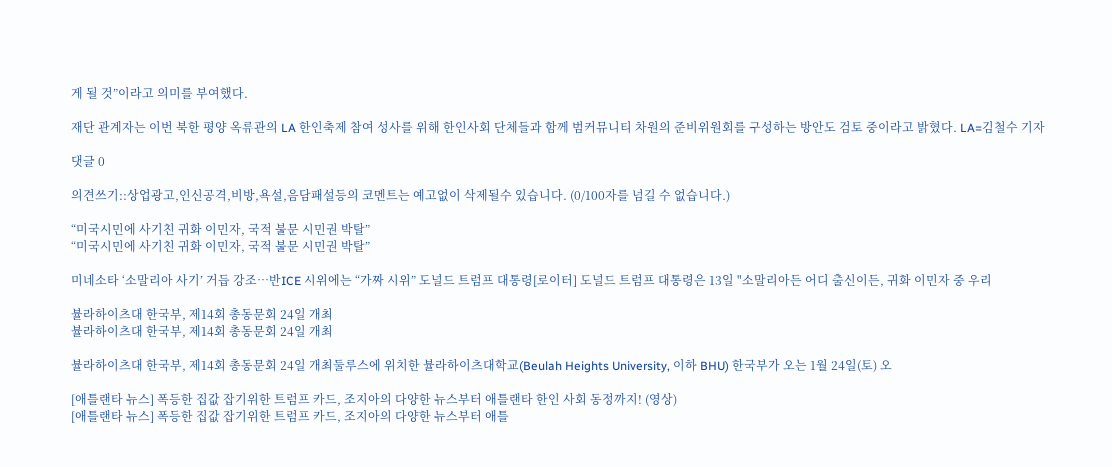게 될 것”이라고 의미를 부여했다.

재단 관계자는 이번 북한 평양 옥류관의 LA 한인축제 참여 성사를 위해 한인사회 단체들과 함께 범커뮤니티 차원의 준비위원회를 구성하는 방안도 검토 중이라고 밝혔다. LA=김철수 기자

댓글 0

의견쓰기::상업광고,인신공격,비방,욕설,음담패설등의 코멘트는 예고없이 삭제될수 있습니다. (0/100자를 넘길 수 없습니다.)

“미국시민에 사기친 귀화 이민자, 국적 불문 시민권 박탈”
“미국시민에 사기친 귀화 이민자, 국적 불문 시민권 박탈”

미네소타 ‘소말리아 사기’ 거듭 강조…반ICE 시위에는 “가짜 시위” 도널드 트럼프 대통령[로이터] 도널드 트럼프 대통령은 13일 "소말리아든 어디 출신이든, 귀화 이민자 중 우리

뷸라하이츠대 한국부, 제14회 총동문회 24일 개최
뷸라하이츠대 한국부, 제14회 총동문회 24일 개최

뷸라하이츠대 한국부, 제14회 총동문회 24일 개최둘루스에 위치한 뷸라하이츠대학교(Beulah Heights University, 이하 BHU) 한국부가 오는 1월 24일(토) 오

[애틀랜타 뉴스] 폭등한 집값 잡기위한 트럼프 카드, 조지아의 다양한 뉴스부터 애틀랜타 한인 사회 동정까지! (영상)
[애틀랜타 뉴스] 폭등한 집값 잡기위한 트럼프 카드, 조지아의 다양한 뉴스부터 애틀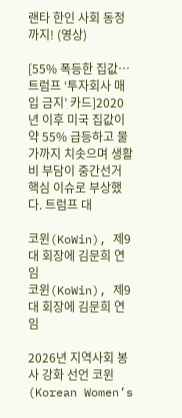랜타 한인 사회 동정까지! (영상)

[55% 폭등한 집값…트럼프 ‘투자회사 매입 금지’ 카드]2020년 이후 미국 집값이 약 55% 급등하고 물가까지 치솟으며 생활비 부담이 중간선거 핵심 이슈로 부상했다. 트럼프 대

코윈(KoWin), 제9대 회장에 김문희 연임
코윈(KoWin), 제9대 회장에 김문희 연임

2026년 지역사회 봉사 강화 선언 코윈(Korean Women’s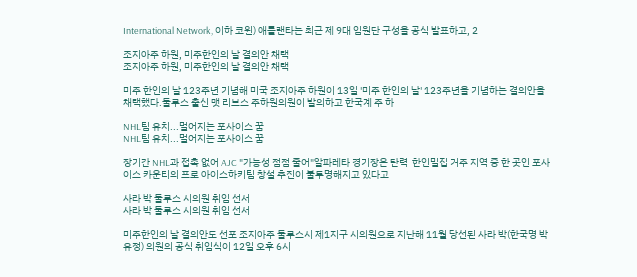International Network, 이하 코윈) 애틀랜타는 최근 제 9대 임원단 구성을 공식 발표하고, 2

조지아주 하원, 미주한인의 날 결의안 채택
조지아주 하원, 미주한인의 날 결의안 채택

미주 한인의 날 123주년 기념해 미국 조지아주 하원이 13일 '미주 한인의 날' 123주년을 기념하는 결의안을 채택했다.둘루스 출신 맷 리브스 주하원의원이 발의하고 한국계 주 하

NHL팀 유치...멀어지는 포사이스 꿈
NHL팀 유치...멀어지는 포사이스 꿈

장기간 NHL과 접촉 없어 AJC "가능성 점점 줄어"알파레타 경기장은 탄력  한인밀집 거주 지역 중 한 곳인 포사이스 카운티의 프로 아이스하키팀 창설 추진이 불투명해지고 있다고

사라 박 둘루스 시의원 취임 선서
사라 박 둘루스 시의원 취임 선서

미주한인의 날 결의안도 선포 조지아주 둘루스시 제1지구 시의원으로 지난해 11월 당선된 사라 박(한국명 박유정) 의원의 공식 취임식이 12일 오후 6시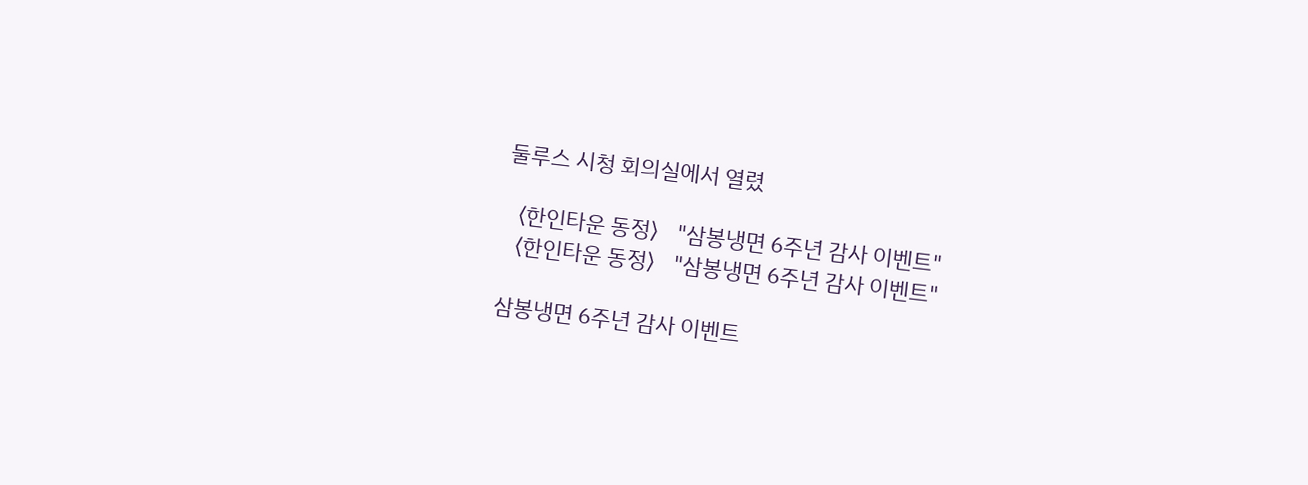둘루스 시청 회의실에서 열렸

〈한인타운 동정〉 "삼봉냉면 6주년 감사 이벤트"
〈한인타운 동정〉 "삼봉냉면 6주년 감사 이벤트"

삼봉냉면 6주년 감사 이벤트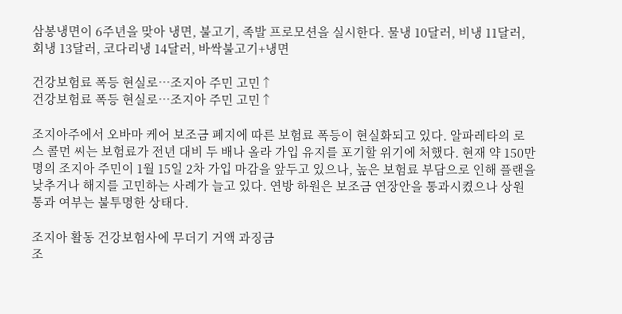삼봉냉면이 6주년을 맞아 냉면, 불고기, 족발 프로모션을 실시한다. 물냉 10달러, 비냉 11달러, 회냉 13달러, 코다리냉 14달러, 바싹불고기+냉면

건강보험료 폭등 현실로…조지아 주민 고민↑
건강보험료 폭등 현실로…조지아 주민 고민↑

조지아주에서 오바마 케어 보조금 폐지에 따른 보험료 폭등이 현실화되고 있다. 알파레타의 로스 콜먼 씨는 보험료가 전년 대비 두 배나 올라 가입 유지를 포기할 위기에 처했다. 현재 약 150만 명의 조지아 주민이 1월 15일 2차 가입 마감을 앞두고 있으나, 높은 보험료 부담으로 인해 플랜을 낮추거나 해지를 고민하는 사례가 늘고 있다. 연방 하원은 보조금 연장안을 통과시켰으나 상원 통과 여부는 불투명한 상태다.

조지아 활동 건강보험사에 무더기 거액 과징금
조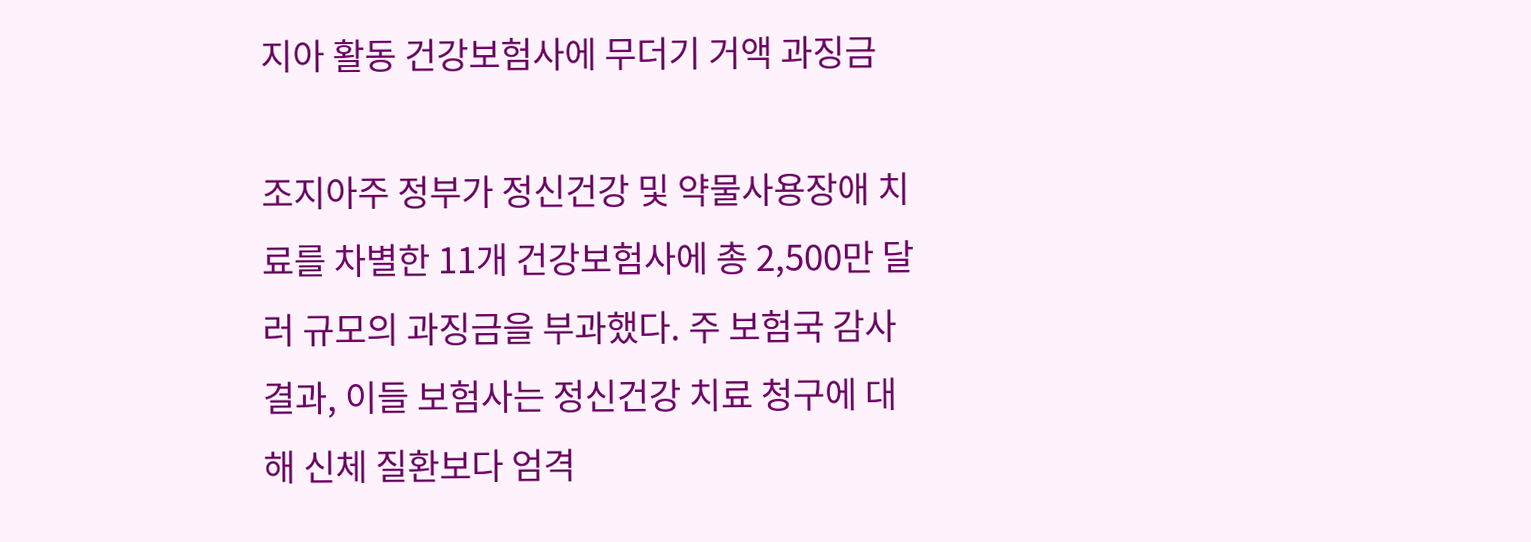지아 활동 건강보험사에 무더기 거액 과징금

조지아주 정부가 정신건강 및 약물사용장애 치료를 차별한 11개 건강보험사에 총 2,500만 달러 규모의 과징금을 부과했다. 주 보험국 감사 결과, 이들 보험사는 정신건강 치료 청구에 대해 신체 질환보다 엄격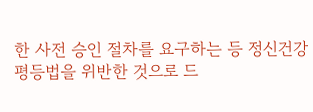한 사전 승인 절차를 요구하는 등 정신건강 평등법을 위반한 것으로 드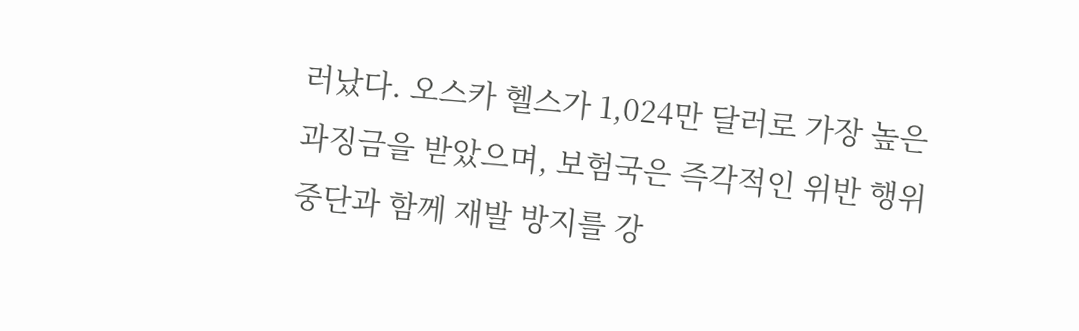러났다. 오스카 헬스가 1,024만 달러로 가장 높은 과징금을 받았으며, 보험국은 즉각적인 위반 행위 중단과 함께 재발 방지를 강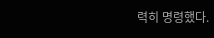력히 명령했다.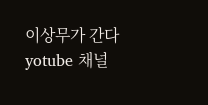이상무가 간다 yotube 채널